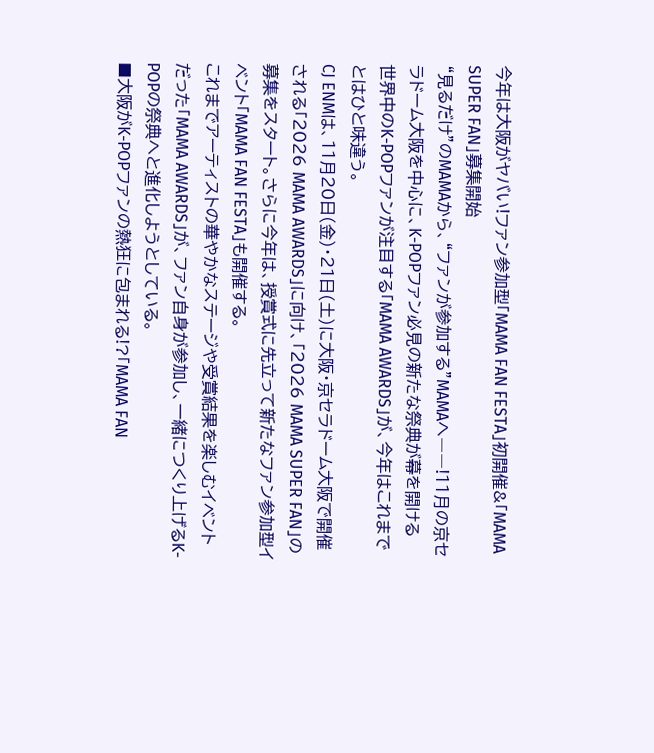今年は大阪がヤバい!ファン参加型「MAMA FAN FESTA」初開催&「MAMA SUPER FAN」募集開始
“見るだけ”のMAMAから、“ファンが参加する”MAMAへ――!11月の京セラドーム大阪を中心に、K-POPファン必見の新たな祭典が幕を開ける
世界中のK-POPファンが注目する「MAMA AWARDS」が、今年はこれまでとはひと味違う。
CJ ENMは、11月20日(金)・21日(土)に大阪・京セラドーム大阪で開催される「2026 MAMA AWARDS」に向け、「2026 MAMA SUPER FAN」の募集をスタート。さらに今年は、授賞式に先立って新たなファン参加型イベント「MAMA FAN FESTA」も開催する。
これまでアーティストの華やかなステージや受賞結果を楽しむイベントだった「MAMA AWARDS」が、ファン自身が参加し、一緒につくり上げるK-POPの祭典へと進化しようとしている。
■大阪がK-POPファンの熱狂に包まれる!?「MAMA FAN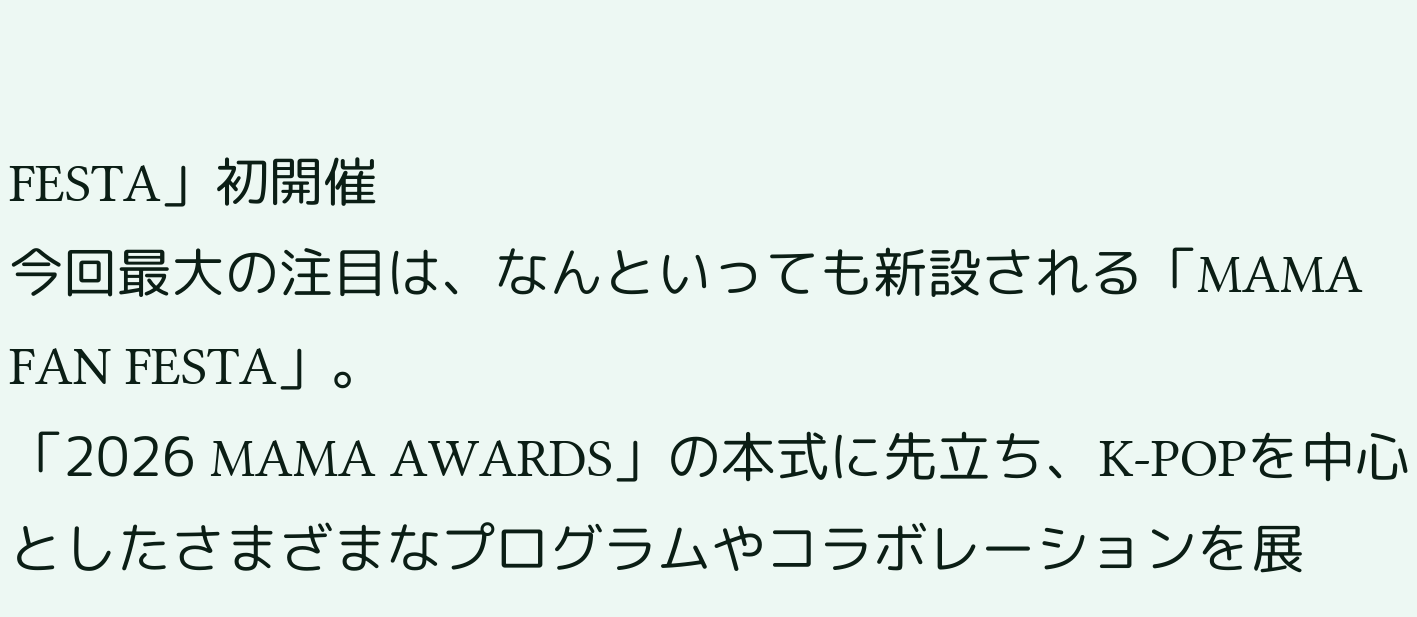FESTA」初開催
今回最大の注目は、なんといっても新設される「MAMA FAN FESTA」。
「2026 MAMA AWARDS」の本式に先立ち、K-POPを中心としたさまざまなプログラムやコラボレーションを展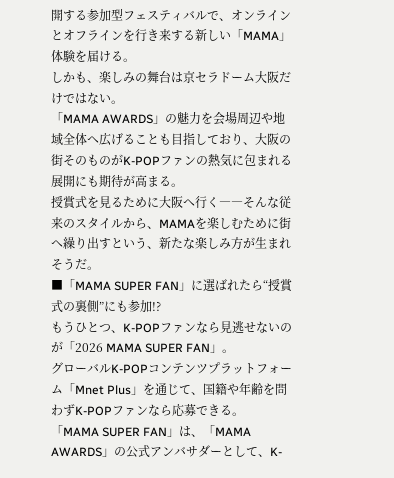開する参加型フェスティバルで、オンラインとオフラインを行き来する新しい「MAMA」体験を届ける。
しかも、楽しみの舞台は京セラドーム大阪だけではない。
「MAMA AWARDS」の魅力を会場周辺や地域全体へ広げることも目指しており、大阪の街そのものがK-POPファンの熱気に包まれる展開にも期待が高まる。
授賞式を見るために大阪へ行く――そんな従来のスタイルから、MAMAを楽しむために街へ繰り出すという、新たな楽しみ方が生まれそうだ。
■「MAMA SUPER FAN」に選ばれたら“授賞式の裏側”にも参加!?
もうひとつ、K-POPファンなら見逃せないのが「2026 MAMA SUPER FAN」。
グローバルK-POPコンテンツプラットフォーム「Mnet Plus」を通じて、国籍や年齢を問わずK-POPファンなら応募できる。
「MAMA SUPER FAN」は、「MAMA AWARDS」の公式アンバサダーとして、K-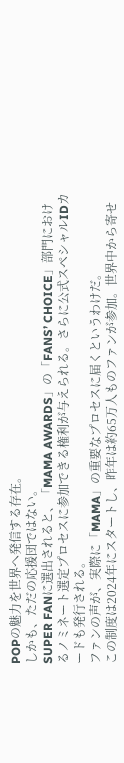POPの魅力を世界へ発信する存在。
しかも、ただの応援団ではない。
SUPER FANに選出されると、「MAMA AWARDS」の「FANS’ CHOICE」部門におけるノミネート選定プロセスに参加できる権利が与えられる。さらに公式スペシャルIDカードも発行される。
ファンの声が、実際に「MAMA」の重要なプロセスに届くというわけだ。
この制度は2024年にスタートし、昨年は約65万人ものファンが参加。世界中から寄せ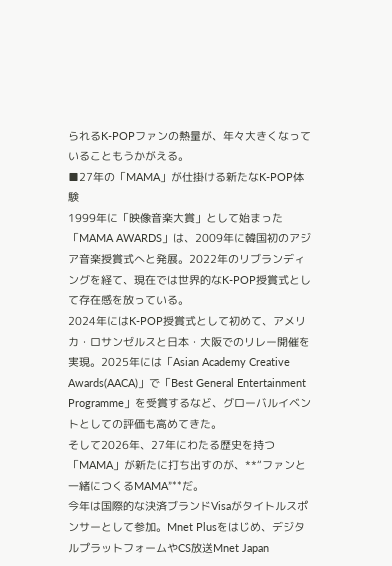られるK-POPファンの熱量が、年々大きくなっていることもうかがえる。
■27年の「MAMA」が仕掛ける新たなK-POP体験
1999年に「映像音楽大賞」として始まった「MAMA AWARDS」は、2009年に韓国初のアジア音楽授賞式へと発展。2022年のリブランディングを経て、現在では世界的なK-POP授賞式として存在感を放っている。
2024年にはK-POP授賞式として初めて、アメリカ・ロサンゼルスと日本・大阪でのリレー開催を実現。2025年には「Asian Academy Creative Awards(AACA)」で「Best General Entertainment Programme」を受賞するなど、グローバルイベントとしての評価も高めてきた。
そして2026年、27年にわたる歴史を持つ「MAMA」が新たに打ち出すのが、**“ファンと一緒につくるMAMA”**だ。
今年は国際的な決済ブランドVisaがタイトルスポンサーとして参加。Mnet Plusをはじめ、デジタルプラットフォームやCS放送Mnet Japan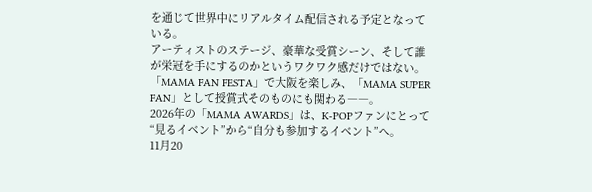を通じて世界中にリアルタイム配信される予定となっている。
アーティストのステージ、豪華な受賞シーン、そして誰が栄冠を手にするのかというワクワク感だけではない。
「MAMA FAN FESTA」で大阪を楽しみ、「MAMA SUPER FAN」として授賞式そのものにも関わる――。
2026年の「MAMA AWARDS」は、K-POPファンにとって“見るイベント”から“自分も参加するイベント”へ。
11月20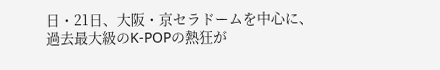日・21日、大阪・京セラドームを中心に、過去最大級のK-POPの熱狂が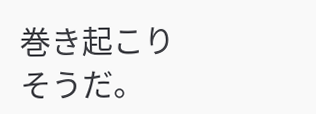巻き起こりそうだ。